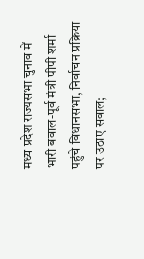मध्य प्रदेश राज्यसभा चुनाव में भारी बवाल-पूर्व मंत्री पीपी शर्मा पहुंचे विधानसभा, निर्वाचन प्रक्रिया पर उठाए सवाल;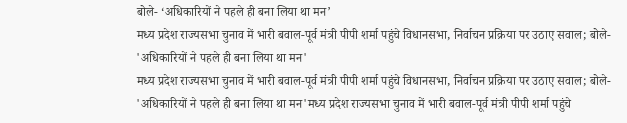बोले- ‘अधिकारियों ने पहले ही बना लिया था मन’
मध्य प्रदेश राज्यसभा चुनाव में भारी बवाल-पूर्व मंत्री पीपी शर्मा पहुंचे विधानसभा, निर्वाचन प्रक्रिया पर उठाए सवाल; बोले- 'अधिकारियों ने पहले ही बना लिया था मन'
मध्य प्रदेश राज्यसभा चुनाव में भारी बवाल-पूर्व मंत्री पीपी शर्मा पहुंचे विधानसभा, निर्वाचन प्रक्रिया पर उठाए सवाल; बोले- 'अधिकारियों ने पहले ही बना लिया था मन'मध्य प्रदेश राज्यसभा चुनाव में भारी बवाल-पूर्व मंत्री पीपी शर्मा पहुंचे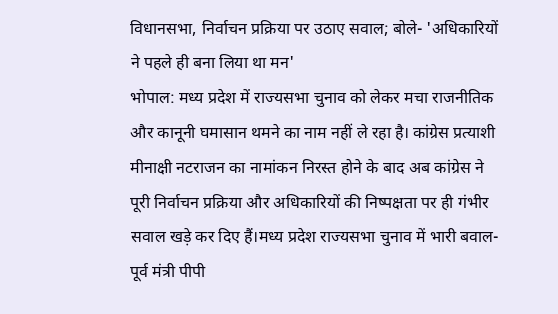विधानसभा, निर्वाचन प्रक्रिया पर उठाए सवाल; बोले- 'अधिकारियों ने पहले ही बना लिया था मन'
भोपाल: मध्य प्रदेश में राज्यसभा चुनाव को लेकर मचा राजनीतिक और कानूनी घमासान थमने का नाम नहीं ले रहा है। कांग्रेस प्रत्याशी मीनाक्षी नटराजन का नामांकन निरस्त होने के बाद अब कांग्रेस ने पूरी निर्वाचन प्रक्रिया और अधिकारियों की निष्पक्षता पर ही गंभीर सवाल खड़े कर दिए हैं।मध्य प्रदेश राज्यसभा चुनाव में भारी बवाल-पूर्व मंत्री पीपी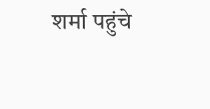शर्मा पहुंचे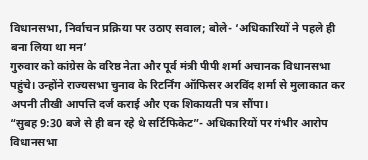विधानसभा, निर्वाचन प्रक्रिया पर उठाए सवाल; बोले- ‘अधिकारियों ने पहले ही बना लिया था मन’
गुरुवार को कांग्रेस के वरिष्ठ नेता और पूर्व मंत्री पीपी शर्मा अचानक विधानसभा पहुंचे। उन्होंने राज्यसभा चुनाव के रिटर्निंग ऑफिसर अरविंद शर्मा से मुलाकात कर अपनी तीखी आपत्ति दर्ज कराई और एक शिकायती पत्र सौंपा।
“सुबह 9:30 बजे से ही बन रहे थे सर्टिफिकेट”- अधिकारियों पर गंभीर आरोप
विधानसभा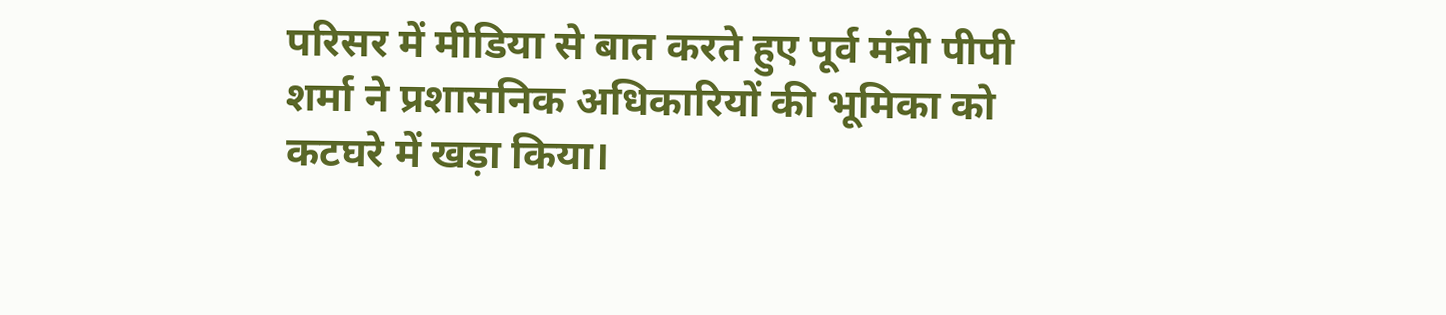परिसर में मीडिया से बात करते हुए पूर्व मंत्री पीपी शर्मा ने प्रशासनिक अधिकारियों की भूमिका को कटघरे में खड़ा किया।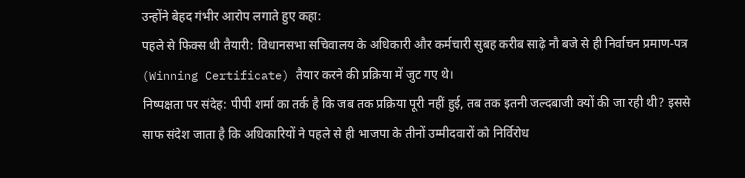उन्होंने बेहद गंभीर आरोप लगाते हुए कहा:
पहले से फिक्स थी तैयारी: विधानसभा सचिवालय के अधिकारी और कर्मचारी सुबह करीब साढ़े नौ बजे से ही निर्वाचन प्रमाण-पत्र (Winning Certificate) तैयार करने की प्रक्रिया में जुट गए थे।
निष्पक्षता पर संदेह: पीपी शर्मा का तर्क है कि जब तक प्रक्रिया पूरी नहीं हुई, तब तक इतनी जल्दबाजी क्यों की जा रही थी? इससे साफ संदेश जाता है कि अधिकारियों ने पहले से ही भाजपा के तीनों उम्मीदवारों को निर्विरोध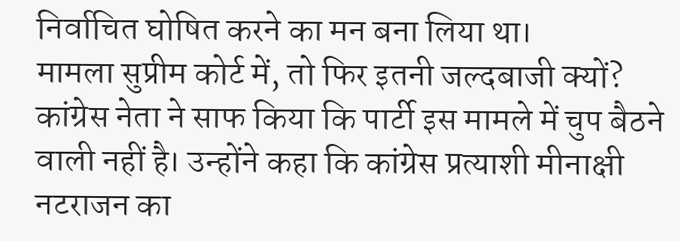निर्वाचित घोषित करने का मन बना लिया था।
मामला सुप्रीम कोर्ट में, तो फिर इतनी जल्दबाजी क्यों?
कांग्रेस नेता ने साफ किया कि पार्टी इस मामले में चुप बैठने वाली नहीं है। उन्होंने कहा कि कांग्रेस प्रत्याशी मीनाक्षी नटराजन का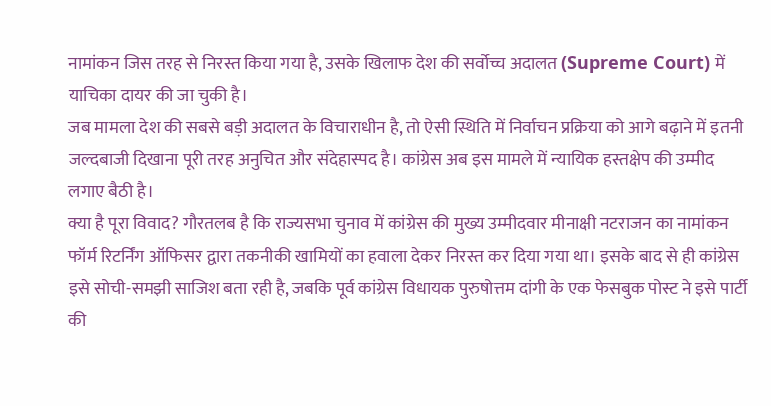नामांकन जिस तरह से निरस्त किया गया है, उसके खिलाफ देश की सर्वोच्च अदालत (Supreme Court) में याचिका दायर की जा चुकी है।
जब मामला देश की सबसे बड़ी अदालत के विचाराधीन है, तो ऐसी स्थिति में निर्वाचन प्रक्रिया को आगे बढ़ाने में इतनी जल्दबाजी दिखाना पूरी तरह अनुचित और संदेहास्पद है। कांग्रेस अब इस मामले में न्यायिक हस्तक्षेप की उम्मीद लगाए बैठी है।
क्या है पूरा विवाद? गौरतलब है कि राज्यसभा चुनाव में कांग्रेस की मुख्य उम्मीदवार मीनाक्षी नटराजन का नामांकन फॉर्म रिटर्निंग ऑफिसर द्वारा तकनीकी खामियों का हवाला देकर निरस्त कर दिया गया था। इसके बाद से ही कांग्रेस इसे सोची-समझी साजिश बता रही है, जबकि पूर्व कांग्रेस विधायक पुरुषोत्तम दांगी के एक फेसबुक पोस्ट ने इसे पार्टी की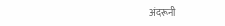अंदरूनी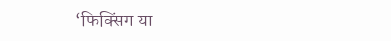‘फिक्सिंग या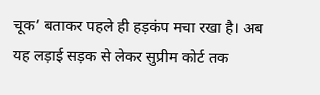चूक’ बताकर पहले ही हड़कंप मचा रखा है। अब यह लड़ाई सड़क से लेकर सुप्रीम कोर्ट तक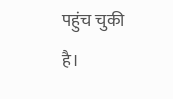पहुंच चुकी है।